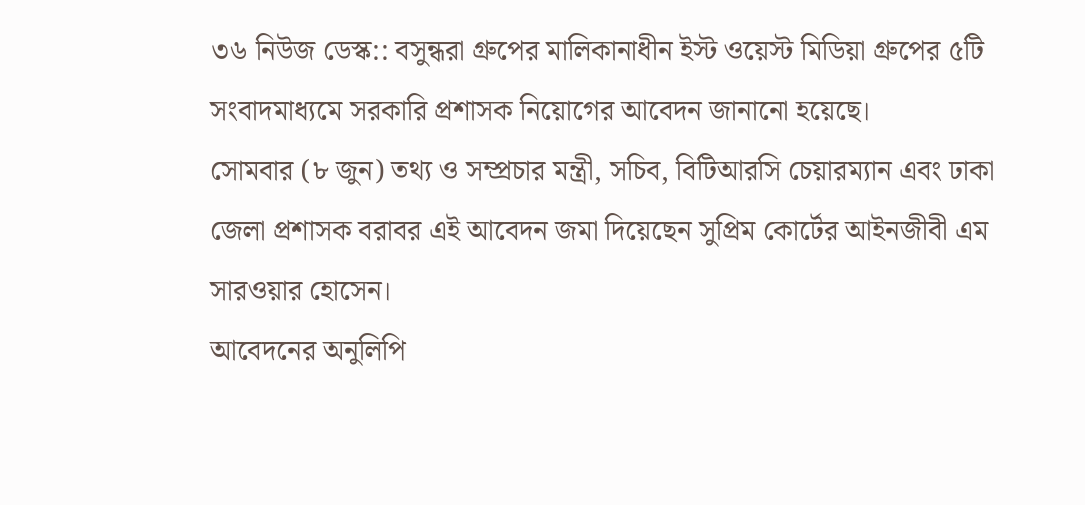৩৬ নিউজ ডেস্ক:: বসুন্ধরা গ্রুপের মালিকানাধীন ইস্ট ওয়েস্ট মিডিয়া গ্রুপের ৫টি সংবাদমাধ্যমে সরকারি প্রশাসক নিয়োগের আবেদন জানানো হয়েছে।
সোমবার (৮ জুন) তথ্য ও সম্প্রচার মন্ত্রী, সচিব, বিটিআরসি চেয়ারম্যান এবং ঢাকা জেলা প্রশাসক বরাবর এই আবেদন জমা দিয়েছেন সুপ্রিম কোর্টের আইনজীবী এম সারওয়ার হোসেন।
আবেদনের অনুলিপি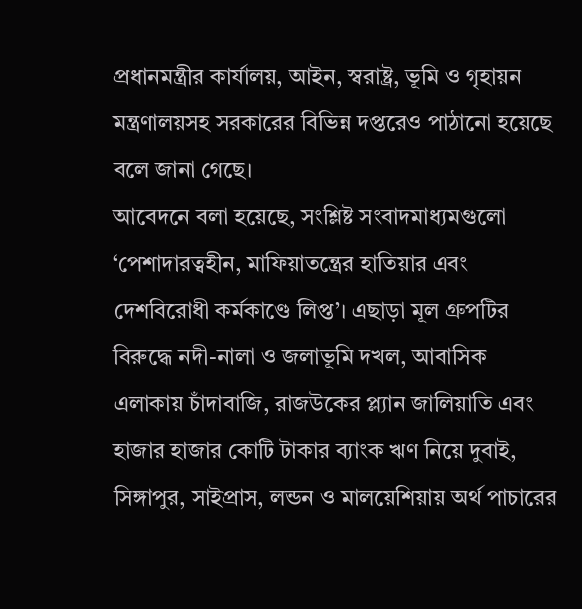প্রধানমন্ত্রীর কার্যালয়, আইন, স্বরাষ্ট্র, ভূমি ও গৃহায়ন মন্ত্রণালয়সহ সরকারের বিভিন্ন দপ্তরেও পাঠানো হয়েছে বলে জানা গেছে।
আবেদনে বলা হয়েছে, সংশ্লিষ্ট সংবাদমাধ্যমগুলো ‘পেশাদারত্বহীন, মাফিয়াতন্ত্রের হাতিয়ার এবং দেশবিরোধী কর্মকাণ্ডে লিপ্ত’। এছাড়া মূল গ্রুপটির বিরুদ্ধে নদী-নালা ও জলাভূমি দখল, আবাসিক এলাকায় চাঁদাবাজি, রাজউকের প্ল্যান জালিয়াতি এবং হাজার হাজার কোটি টাকার ব্যাংক ঋণ নিয়ে দুবাই, সিঙ্গাপুর, সাইপ্রাস, লন্ডন ও মালয়েশিয়ায় অর্থ পাচারের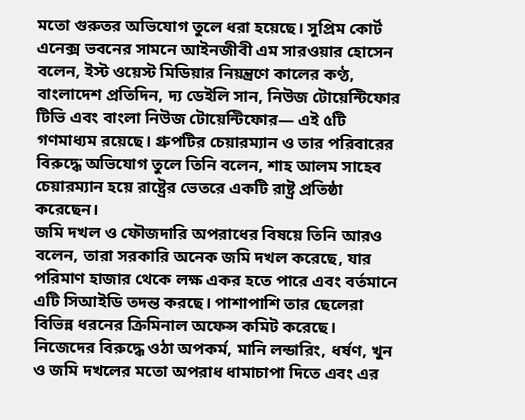মতো গুরুতর অভিযোগ তুলে ধরা হয়েছে। সুপ্রিম কোর্ট এনেক্স ভবনের সামনে আইনজীবী এম সারওয়ার হোসেন বলেন, ইস্ট ওয়েস্ট মিডিয়ার নিয়ন্ত্রণে কালের কণ্ঠ, বাংলাদেশ প্রতিদিন, দ্য ডেইলি সান, নিউজ টোয়েন্টিফোর টিভি এবং বাংলা নিউজ টোয়েন্টিফোর— এই ৫টি গণমাধ্যম রয়েছে। গ্রুপটির চেয়ারম্যান ও তার পরিবারের বিরুদ্ধে অভিযোগ তুলে তিনি বলেন, শাহ আলম সাহেব চেয়ারম্যান হয়ে রাষ্ট্রের ভেতরে একটি রাষ্ট্র প্রতিষ্ঠা করেছেন।
জমি দখল ও ফৌজদারি অপরাধের বিষয়ে তিনি আরও বলেন, তারা সরকারি অনেক জমি দখল করেছে, যার পরিমাণ হাজার থেকে লক্ষ একর হতে পারে এবং বর্তমানে এটি সিআইডি তদন্ত করছে। পাশাপাশি তার ছেলেরা বিভিন্ন ধরনের ক্রিমিনাল অফেন্স কমিট করেছে। নিজেদের বিরুদ্ধে ওঠা অপকর্ম, মানি লন্ডারিং, ধর্ষণ, খুন ও জমি দখলের মতো অপরাধ ধামাচাপা দিতে এবং এর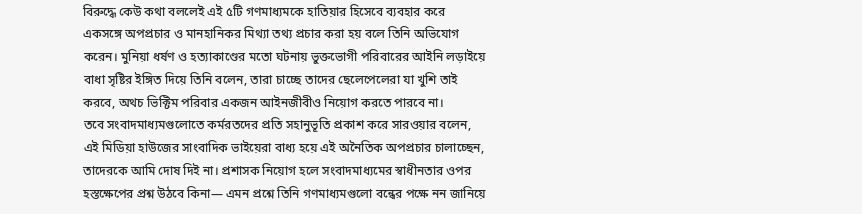বিরুদ্ধে কেউ কথা বললেই এই ৫টি গণমাধ্যমকে হাতিয়ার হিসেবে ব্যবহার করে একসঙ্গে অপপ্রচার ও মানহানিকর মিথ্যা তথ্য প্রচার করা হয় বলে তিনি অভিযোগ করেন। মুনিয়া ধর্ষণ ও হত্যাকাণ্ডের মতো ঘটনায় ভুক্তভোগী পরিবারের আইনি লড়াইয়ে বাধা সৃষ্টির ইঙ্গিত দিয়ে তিনি বলেন, তারা চাচ্ছে তাদের ছেলেপেলেরা যা খুশি তাই করবে, অথচ ভিক্টিম পরিবার একজন আইনজীবীও নিয়োগ করতে পারবে না।
তবে সংবাদমাধ্যমগুলোতে কর্মরতদের প্রতি সহানুভূতি প্রকাশ করে সারওয়ার বলেন, এই মিডিয়া হাউজের সাংবাদিক ভাইয়েরা বাধ্য হয়ে এই অনৈতিক অপপ্রচার চালাচ্ছেন, তাদেরকে আমি দোষ দিই না। প্রশাসক নিয়োগ হলে সংবাদমাধ্যমের স্বাধীনতার ওপর হস্তক্ষেপের প্রশ্ন উঠবে কিনা— এমন প্রশ্নে তিনি গণমাধ্যমগুলো বন্ধের পক্ষে নন জানিয়ে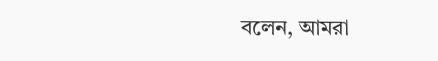বলেন, আমরা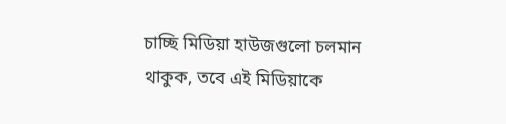চাচ্ছি মিডিয়া হাউজগুলো চলমান থাকুক, তবে এই মিডিয়াকে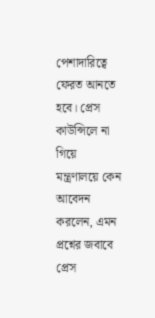পেশাদারিত্বে ফেরত আনতে হবে। প্রেস কাউন্সিলে না গিয়ে মন্ত্রণালয়ে কেন আবেদন করলেন, এমন প্রশ্নের জবাবে প্রেস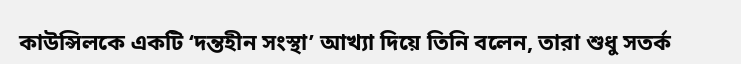কাউন্সিলকে একটি ‘দন্তহীন সংস্থা’ আখ্যা দিয়ে তিনি বলেন, তারা শুধু সতর্ক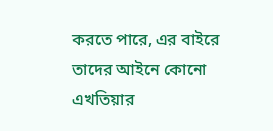করতে পারে, এর বাইরে তাদের আইনে কোনো এখতিয়ার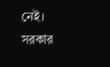নেই। সরকার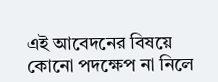এই আবেদনের বিষয়ে কোনো পদক্ষেপ না নিলে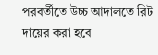পরবর্তীতে উচ্চ আদালতে রিট দায়ের করা হবে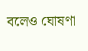বলেও ঘোষণা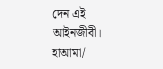দেন এই আইনজীবী।
হাআমা/